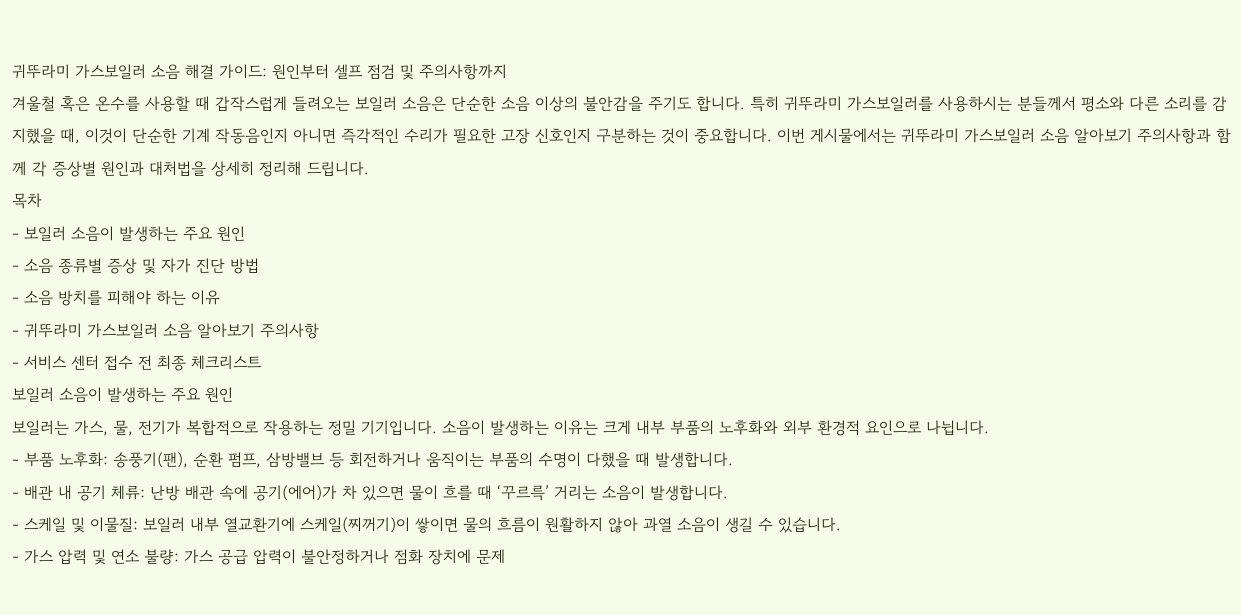귀뚜라미 가스보일러 소음 해결 가이드: 원인부터 셀프 점검 및 주의사항까지
겨울철 혹은 온수를 사용할 때 갑작스럽게 들려오는 보일러 소음은 단순한 소음 이상의 불안감을 주기도 합니다. 특히 귀뚜라미 가스보일러를 사용하시는 분들께서 평소와 다른 소리를 감지했을 때, 이것이 단순한 기계 작동음인지 아니면 즉각적인 수리가 필요한 고장 신호인지 구분하는 것이 중요합니다. 이번 게시물에서는 귀뚜라미 가스보일러 소음 알아보기 주의사항과 함께 각 증상별 원인과 대처법을 상세히 정리해 드립니다.
목차
- 보일러 소음이 발생하는 주요 원인
- 소음 종류별 증상 및 자가 진단 방법
- 소음 방치를 피해야 하는 이유
- 귀뚜라미 가스보일러 소음 알아보기 주의사항
- 서비스 센터 접수 전 최종 체크리스트
보일러 소음이 발생하는 주요 원인
보일러는 가스, 물, 전기가 복합적으로 작용하는 정밀 기기입니다. 소음이 발생하는 이유는 크게 내부 부품의 노후화와 외부 환경적 요인으로 나뉩니다.
- 부품 노후화: 송풍기(팬), 순환 펌프, 삼방밸브 등 회전하거나 움직이는 부품의 수명이 다했을 때 발생합니다.
- 배관 내 공기 체류: 난방 배관 속에 공기(에어)가 차 있으면 물이 흐를 때 ‘꾸르륵’ 거리는 소음이 발생합니다.
- 스케일 및 이물질: 보일러 내부 열교환기에 스케일(찌꺼기)이 쌓이면 물의 흐름이 원활하지 않아 과열 소음이 생길 수 있습니다.
- 가스 압력 및 연소 불량: 가스 공급 압력이 불안정하거나 점화 장치에 문제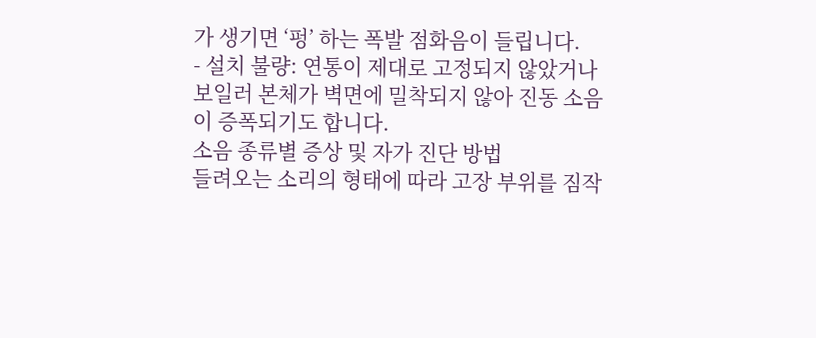가 생기면 ‘펑’ 하는 폭발 점화음이 들립니다.
- 설치 불량: 연통이 제대로 고정되지 않았거나 보일러 본체가 벽면에 밀착되지 않아 진동 소음이 증폭되기도 합니다.
소음 종류별 증상 및 자가 진단 방법
들려오는 소리의 형태에 따라 고장 부위를 짐작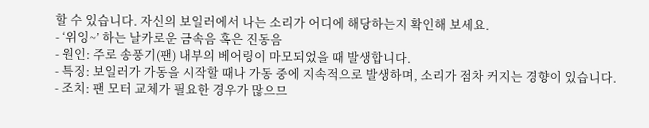할 수 있습니다. 자신의 보일러에서 나는 소리가 어디에 해당하는지 확인해 보세요.
- ‘위잉~’ 하는 날카로운 금속음 혹은 진동음
- 원인: 주로 송풍기(팬) 내부의 베어링이 마모되었을 때 발생합니다.
- 특징: 보일러가 가동을 시작할 때나 가동 중에 지속적으로 발생하며, 소리가 점차 커지는 경향이 있습니다.
- 조치: 팬 모터 교체가 필요한 경우가 많으므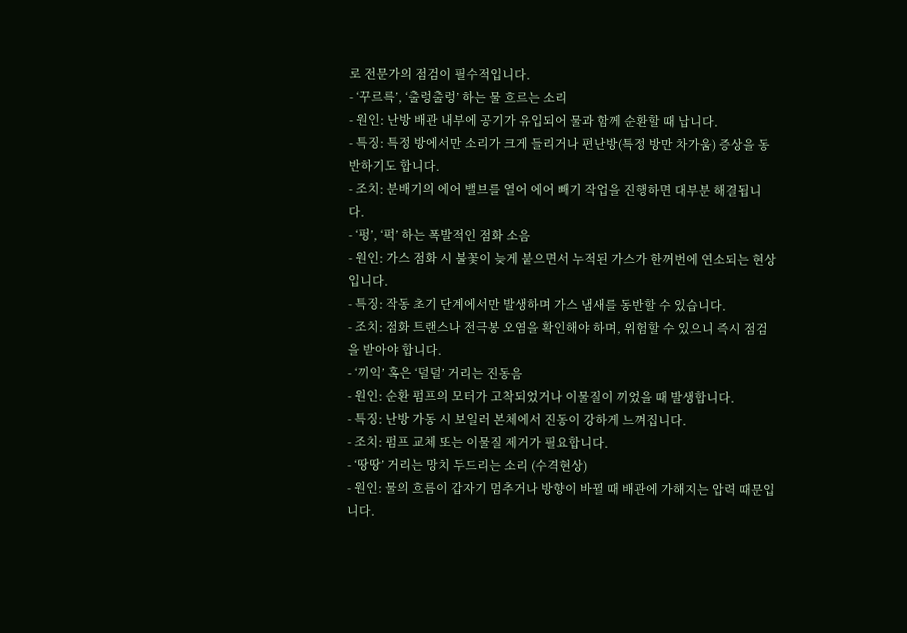로 전문가의 점검이 필수적입니다.
- ‘꾸르륵’, ‘출렁출렁’ 하는 물 흐르는 소리
- 원인: 난방 배관 내부에 공기가 유입되어 물과 함께 순환할 때 납니다.
- 특징: 특정 방에서만 소리가 크게 들리거나 편난방(특정 방만 차가움) 증상을 동반하기도 합니다.
- 조치: 분배기의 에어 밸브를 열어 에어 빼기 작업을 진행하면 대부분 해결됩니다.
- ‘펑’, ‘퍽’ 하는 폭발적인 점화 소음
- 원인: 가스 점화 시 불꽃이 늦게 붙으면서 누적된 가스가 한꺼번에 연소되는 현상입니다.
- 특징: 작동 초기 단계에서만 발생하며 가스 냄새를 동반할 수 있습니다.
- 조치: 점화 트랜스나 전극봉 오염을 확인해야 하며, 위험할 수 있으니 즉시 점검을 받아야 합니다.
- ‘끼익’ 혹은 ‘덜덜’ 거리는 진동음
- 원인: 순환 펌프의 모터가 고착되었거나 이물질이 끼었을 때 발생합니다.
- 특징: 난방 가동 시 보일러 본체에서 진동이 강하게 느껴집니다.
- 조치: 펌프 교체 또는 이물질 제거가 필요합니다.
- ‘땅땅’ 거리는 망치 두드리는 소리 (수격현상)
- 원인: 물의 흐름이 갑자기 멈추거나 방향이 바뀔 때 배관에 가해지는 압력 때문입니다.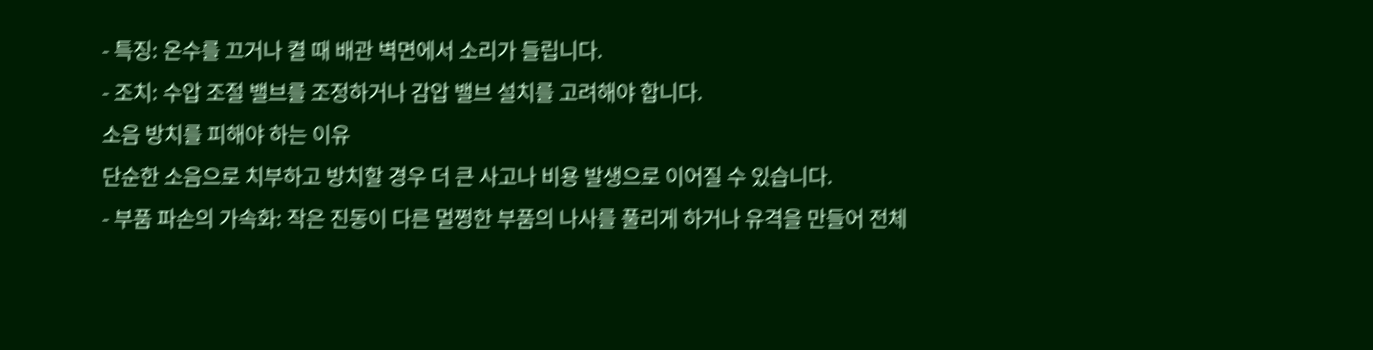- 특징: 온수를 끄거나 켤 때 배관 벽면에서 소리가 들립니다.
- 조치: 수압 조절 밸브를 조정하거나 감압 밸브 설치를 고려해야 합니다.
소음 방치를 피해야 하는 이유
단순한 소음으로 치부하고 방치할 경우 더 큰 사고나 비용 발생으로 이어질 수 있습니다.
- 부품 파손의 가속화: 작은 진동이 다른 멀쩡한 부품의 나사를 풀리게 하거나 유격을 만들어 전체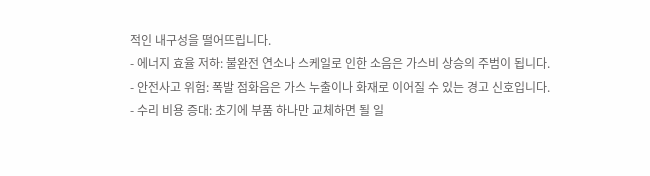적인 내구성을 떨어뜨립니다.
- 에너지 효율 저하: 불완전 연소나 스케일로 인한 소음은 가스비 상승의 주범이 됩니다.
- 안전사고 위험: 폭발 점화음은 가스 누출이나 화재로 이어질 수 있는 경고 신호입니다.
- 수리 비용 증대: 초기에 부품 하나만 교체하면 될 일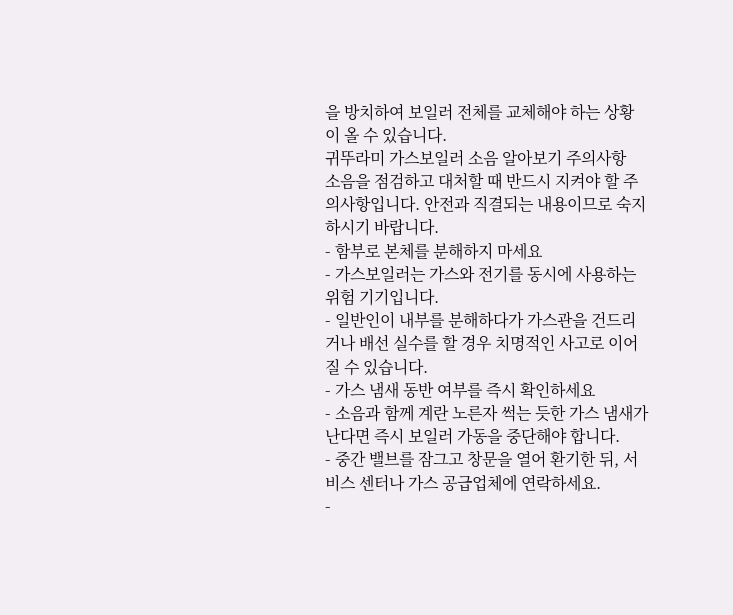을 방치하여 보일러 전체를 교체해야 하는 상황이 올 수 있습니다.
귀뚜라미 가스보일러 소음 알아보기 주의사항
소음을 점검하고 대처할 때 반드시 지켜야 할 주의사항입니다. 안전과 직결되는 내용이므로 숙지하시기 바랍니다.
- 함부로 본체를 분해하지 마세요
- 가스보일러는 가스와 전기를 동시에 사용하는 위험 기기입니다.
- 일반인이 내부를 분해하다가 가스관을 건드리거나 배선 실수를 할 경우 치명적인 사고로 이어질 수 있습니다.
- 가스 냄새 동반 여부를 즉시 확인하세요
- 소음과 함께 계란 노른자 썩는 듯한 가스 냄새가 난다면 즉시 보일러 가동을 중단해야 합니다.
- 중간 밸브를 잠그고 창문을 열어 환기한 뒤, 서비스 센터나 가스 공급업체에 연락하세요.
-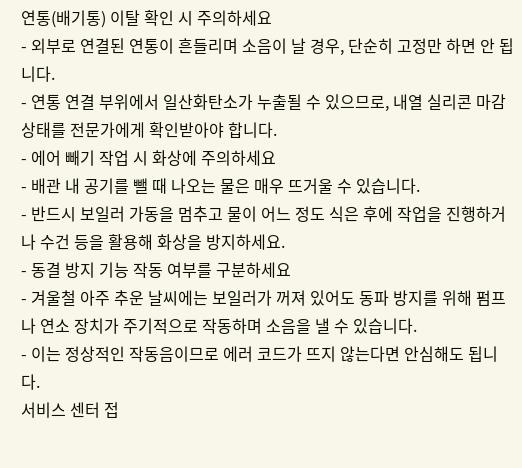연통(배기통) 이탈 확인 시 주의하세요
- 외부로 연결된 연통이 흔들리며 소음이 날 경우, 단순히 고정만 하면 안 됩니다.
- 연통 연결 부위에서 일산화탄소가 누출될 수 있으므로, 내열 실리콘 마감 상태를 전문가에게 확인받아야 합니다.
- 에어 빼기 작업 시 화상에 주의하세요
- 배관 내 공기를 뺄 때 나오는 물은 매우 뜨거울 수 있습니다.
- 반드시 보일러 가동을 멈추고 물이 어느 정도 식은 후에 작업을 진행하거나 수건 등을 활용해 화상을 방지하세요.
- 동결 방지 기능 작동 여부를 구분하세요
- 겨울철 아주 추운 날씨에는 보일러가 꺼져 있어도 동파 방지를 위해 펌프나 연소 장치가 주기적으로 작동하며 소음을 낼 수 있습니다.
- 이는 정상적인 작동음이므로 에러 코드가 뜨지 않는다면 안심해도 됩니다.
서비스 센터 접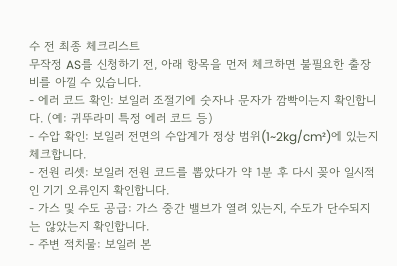수 전 최종 체크리스트
무작정 AS를 신청하기 전, 아래 항목을 먼저 체크하면 불필요한 출장비를 아낄 수 있습니다.
- 에러 코드 확인: 보일러 조절기에 숫자나 문자가 깜빡이는지 확인합니다. (예: 귀뚜라미 특정 에러 코드 등)
- 수압 확인: 보일러 전면의 수압계가 정상 범위(1~2kg/cm²)에 있는지 체크합니다.
- 전원 리셋: 보일러 전원 코드를 뽑았다가 약 1분 후 다시 꽂아 일시적인 기기 오류인지 확인합니다.
- 가스 및 수도 공급: 가스 중간 밸브가 열려 있는지, 수도가 단수되지는 않았는지 확인합니다.
- 주변 적치물: 보일러 본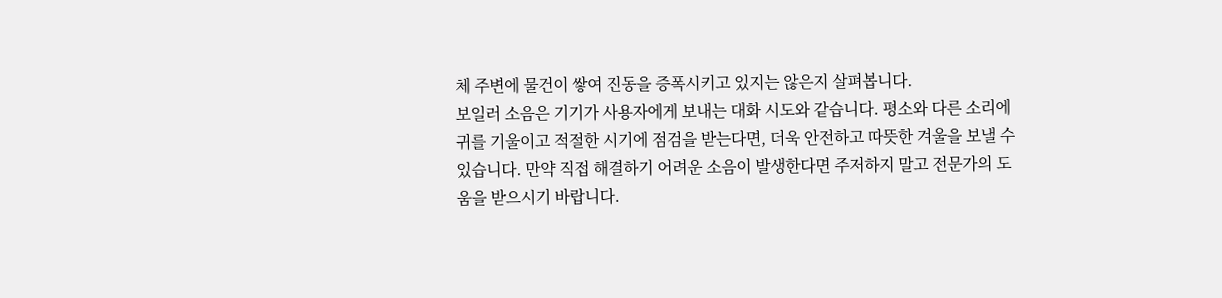체 주변에 물건이 쌓여 진동을 증폭시키고 있지는 않은지 살펴봅니다.
보일러 소음은 기기가 사용자에게 보내는 대화 시도와 같습니다. 평소와 다른 소리에 귀를 기울이고 적절한 시기에 점검을 받는다면, 더욱 안전하고 따뜻한 겨울을 보낼 수 있습니다. 만약 직접 해결하기 어려운 소음이 발생한다면 주저하지 말고 전문가의 도움을 받으시기 바랍니다.